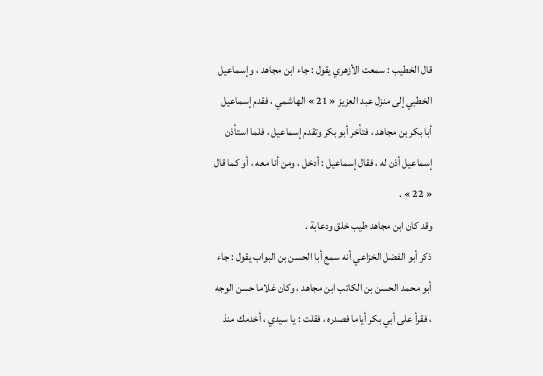قال الخطيب : سمعت الأزهري يقول : جاء ابن مجاهد ، وإسماعيل الخطبي إلى منزل عبد العزيز « 21 » الهاشمي ، فقدم إسماعيل أبا بكر بن مجاهد ، فتأخر أبو بكر وتقدم إسماعيل ، فلما استأذن إسماعيل أذن له ، فقال إسماعيل : أدخل ، ومن أنا معه ، أو كما قال « 22 » .
وقد كان ابن مجاهد طيب خلق ودعابة .
ذكر أبو الفضل الخزاعي أنه سمع أبا الحسن بن البواب يقول : جاء أبو محمد الحسن بن الكاتب ابن مجاهد ، وكان غلاما حسن الوجه ، فقرأ على أبي بكر أياما فصدره ، فقلت : يا سيدي ، أخدمك منذ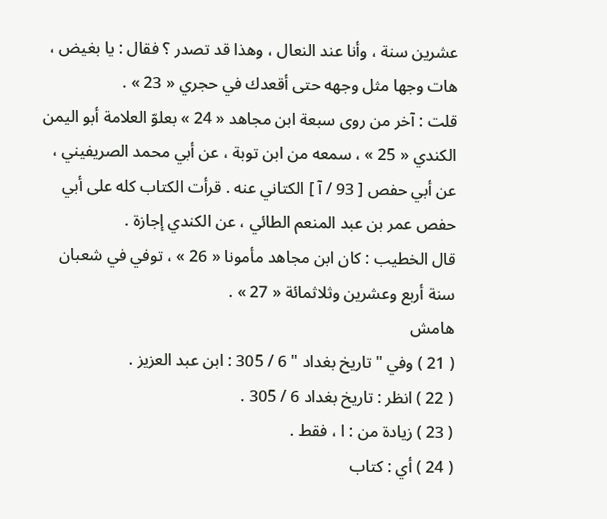عشرين سنة ، وأنا عند النعال ، وهذا قد تصدر ؟ فقال : يا بغيض ، هات وجها مثل وجهه حتى أقعدك في حجري « 23 » .
قلت : آخر من روى سبعة ابن مجاهد « 24 » بعلوّ العلامة أبو اليمن الكندي « 25 » ، سمعه من ابن توبة ، عن أبي محمد الصريفيني ، عن أبي حفص [ 93 / آ ] الكتاني عنه . قرأت الكتاب كله على أبي حفص عمر بن عبد المنعم الطائي ، عن الكندي إجازة .
قال الخطيب : كان ابن مجاهد مأمونا « 26 » ، توفي في شعبان سنة أربع وعشرين وثلاثمائة « 27 » .
هامش
( 21 ) وفي " تاريخ بغداد " 6 / 305 : ابن عبد العزيز .
( 22 ) انظر : تاريخ بغداد 6 / 305 .
( 23 ) زيادة من : ا ، فقط .
( 24 ) أي : كتاب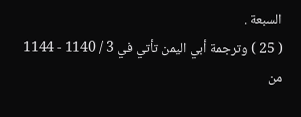السبعة .
( 25 ) وترجمة أبي اليمن تأتي في 3 / 1140 - 1144 من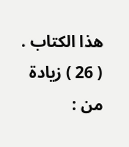هذا الكتاب .
( 26 ) زيادة من :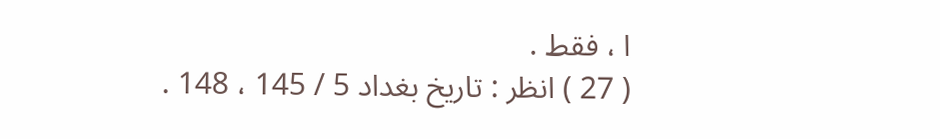ا ، فقط .
( 27 ) انظر : تاريخ بغداد 5 / 145 ، 148 .